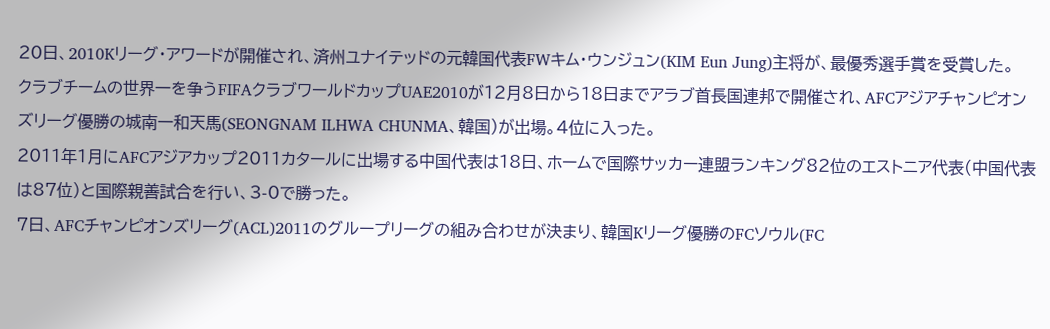20日、2010Kリーグ・アワードが開催され、済州ユナイテッドの元韓国代表FWキム・ウンジュン(KIM Eun Jung)主将が、最優秀選手賞を受賞した。
クラブチームの世界一を争うFIFAクラブワールドカップUAE2010が12月8日から18日までアラブ首長国連邦で開催され、AFCアジアチャンピオンズリーグ優勝の城南一和天馬(SEONGNAM ILHWA CHUNMA、韓国)が出場。4位に入った。
2011年1月にAFCアジアカップ2011カタールに出場する中国代表は18日、ホームで国際サッカー連盟ランキング82位のエストニア代表(中国代表は87位)と国際親善試合を行い、3-0で勝った。
7日、AFCチャンピオンズリーグ(ACL)2011のグループリーグの組み合わせが決まり、韓国Kリーグ優勝のFCソウル(FC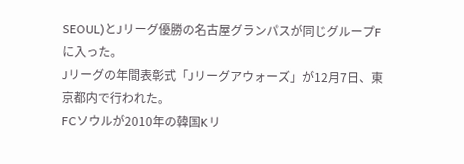SEOUL)とJリーグ優勝の名古屋グランパスが同じグループFに入った。
Jリーグの年間表彰式「Jリーグアウォーズ」が12月7日、東京都内で行われた。
FCソウルが2010年の韓国Kリ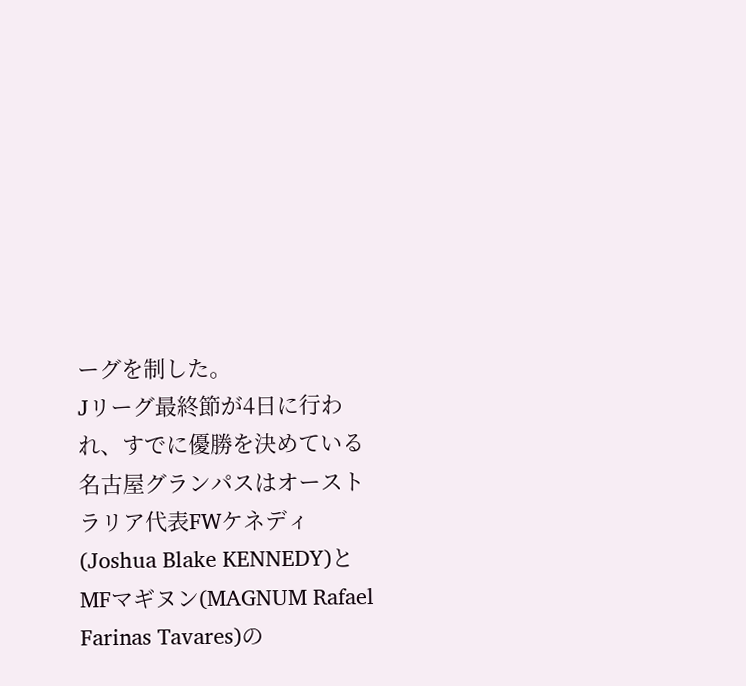ーグを制した。
Jリーグ最終節が4日に行われ、すでに優勝を決めている名古屋グランパスはオーストラリア代表FWケネディ(Joshua Blake KENNEDY)とMFマギヌン(MAGNUM Rafael Farinas Tavares)の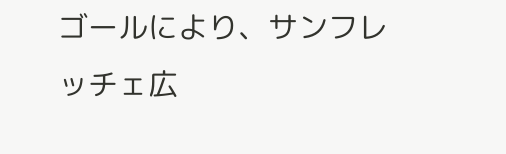ゴールにより、サンフレッチェ広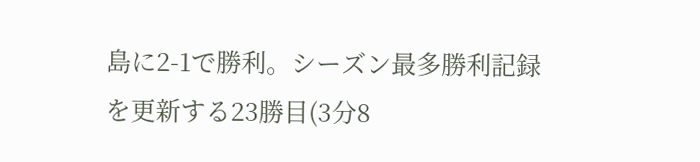島に2-1で勝利。シーズン最多勝利記録を更新する23勝目(3分8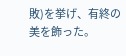敗)を挙げ、有終の美を飾った。